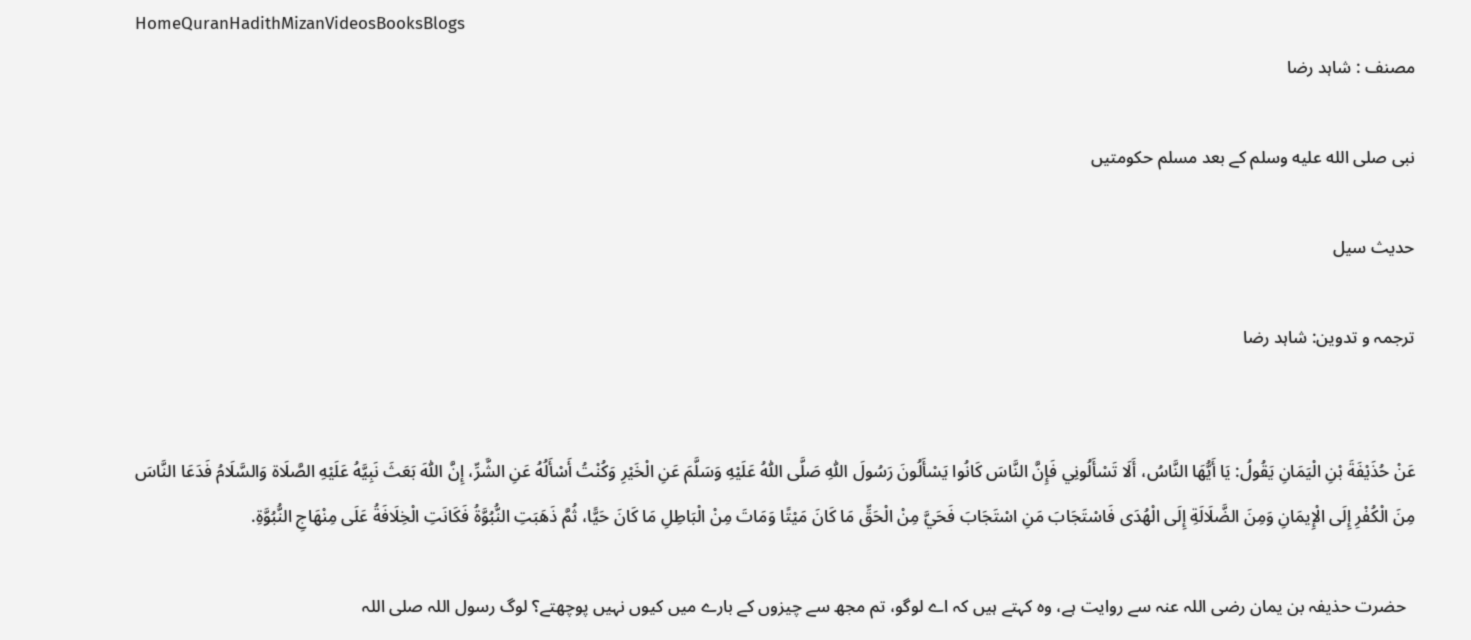HomeQuranHadithMizanVideosBooksBlogs
مصنف : شاہد رضا

نبی صلى الله عليه وسلم کے بعد مسلم حکومتیں

حدیث سیل

ترجمہ و تدوین: شاہد رضا


عَنْ حُذَيْفَةَ بْنِ الْيَمَانِ يَقُولُ: يَا أَيُّهَا النَّاسُ، أَلَا تَسْأَلُونِي فَإِنَّ النَّاسَ كَانُوا يَسْأَلُونَ رَسُولَ اللّٰهِ صَلَّى اللّٰهُ عَلَيْهِ وَسَلَّمَ عَنِ الْخَيْرِ وَكُنْتُ أَسْأَلُهُ عَنِ الشَّرِّ، إِنَّ اللّٰهَ بَعَثَ نَبِيَّهُ عَلَيْهِ الصَّلَاة وَالسَّلَامُ فَدَعَا النَّاسَ مِنَ الْكُفْرِ إِلَى الْإِيمَانِ وَمِنَ الضَّلَالَةِ إِلَى الْهُدَى فَاسْتَجَابَ مَنِ اسْتَجَابَ فَحَيَّ مِنْ الْحَقِّ مَا كَانَ مَيْتًا وَمَاتَ مِنْ الْبَاطِلِ مَا كَانَ حَيًّا، ثُمَّ ذَهَبَتِ النُّبُوَّةُ فَكَانَتِ الْخِلَافَةُ عَلَى مِنْهَاجِ النُّبُوَّةِ.

  حضرت حذیفہ بن یمان رضی اللہ عنہ سے روایت ہے، وہ کہتے ہیں کہ اے لوگو، تم مجھ سے چیزوں کے بارے میں کیوں نہیں پوچھتے؟ لوگ رسول اللہ صلی اللہ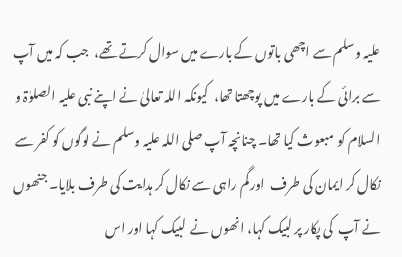علیہ وسلم سے اچھی باتوں کے بارے میں سوال کرتے تھے،  جب کہ میں آپ سے برائی کے بارے میں پوچھتا تھا،  کیونکہ اللہ تعالیٰ نے اپنے نبی علیہ الصلوٰۃ و السلام کو  مبعوث کیا تھا۔ چنانچہ آپ صلی اللہ علیہ وسلم نے لوگوں کو کفر سے نکال کر ایمان کی طرف  اور گم راہی سے نکال کر ہدایت کی طرف بلایا۔ جنھوں نے آپ  کی پکار پر لبیک کہا، انھوں نے  لبیک کہا اور اس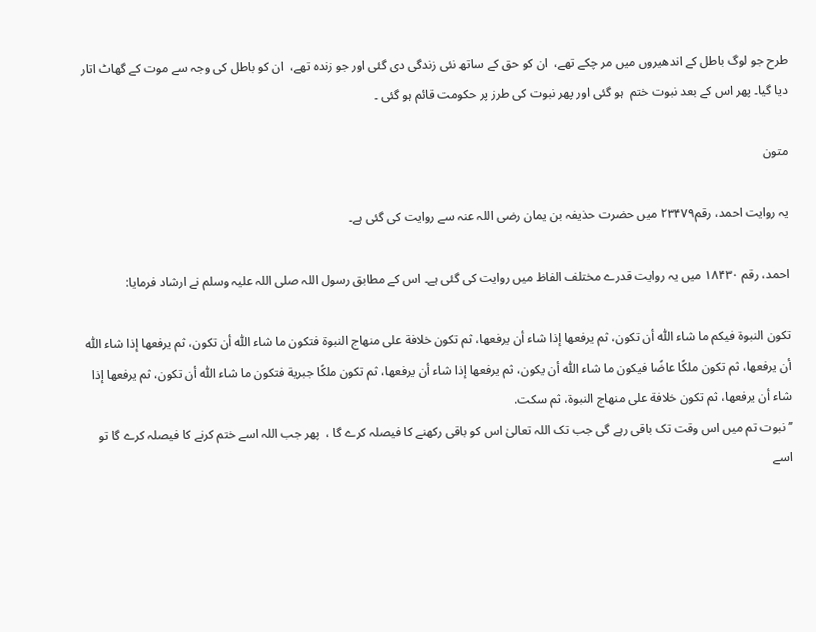طرح جو لوگ باطل کے اندھیروں میں مر چکے تھے،  ان کو حق کے ساتھ نئی زندگی دی گئی اور جو زندہ تھے،  ان کو باطل کی وجہ سے موت کے گھاٹ اتار دیا گیا۔ پھر اس کے بعد نبوت ختم  ہو گئی اور پھر نبوت کی طرز پر حکومت قائم ہو گئی ۔

متون

یہ روایت احمد، رقم۲۳۴۷۹ میں حضرت حذیفہ بن یمان رضی اللہ عنہ سے روایت کی گئی ہے۔

احمد، رقم ۱۸۴۳۰ میں یہ روایت قدرے مختلف الفاظ میں روایت کی گئی ہے۔ اس کے مطابق رسول اللہ صلی اللہ علیہ وسلم نے ارشاد فرمایا:

تكون النبوة فيكم ما شاء اللّٰه أن تكون، ثم يرفعها إذا شاء أن يرفعها، ثم تكون خلافة على منهاج النبوة فتكون ما شاء اللّٰه أن تكون، ثم يرفعها إذا شاء اللّٰه أن يرفعها، ثم تكون ملكًا عاضًا فيكون ما شاء اللّٰه أن يكون، ثم يرفعها إذا شاء أن يرفعها، ثم تكون ملكًا جبرية فتكون ما شاء اللّٰه أن تكون، ثم يرفعها إذا شاء أن يرفعها، ثم تكون خلافة على منهاج النبوة، ثم سكت.
’’نبوت تم میں اس وقت تک باقی رہے گی جب تک اللہ تعالیٰ اس کو باقی رکھنے کا فیصلہ کرے گا ،  پھر جب اللہ اسے ختم کرنے کا فیصلہ کرے گا تو اسے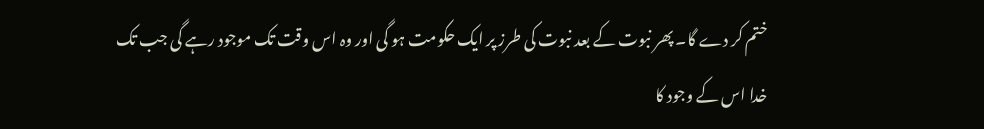ختم کر دے گا۔ پھر نبوت کے بعد نبوت کی طرز پر ایک حکومت ہو گی اور وہ اس وقت تک موجود رہے گی جب تک خدا اس کے وجود کا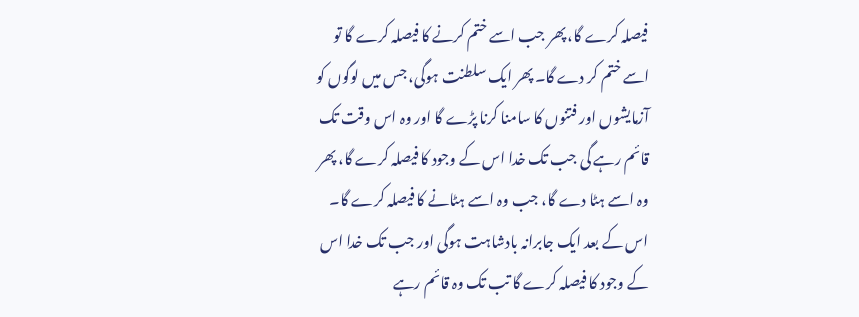فیصلہ کرے گا، پھر جب اسے ختم کرنے کا فیصلہ کرے گا تو اسے ختم کر دے گا۔ پھر ایک سلطنت ہوگی، جس میں لوگوں کو آزمایشوں اور فتنوں کا سامنا کرنا پڑے گا اور وہ اس وقت تک قائم رہے گی جب تک خدا اس کے وجود کا فیصلہ کرے گا، پھر وہ اسے ہٹا دے گا، جب وہ اسے ہٹانے کا فیصلہ کرے گا۔ اس کے بعد ایک جابرانہ بادشاہت ہوگی اور جب تک خدا اس کے وجود کا فیصلہ کرے گا تب تک وہ قائم رہے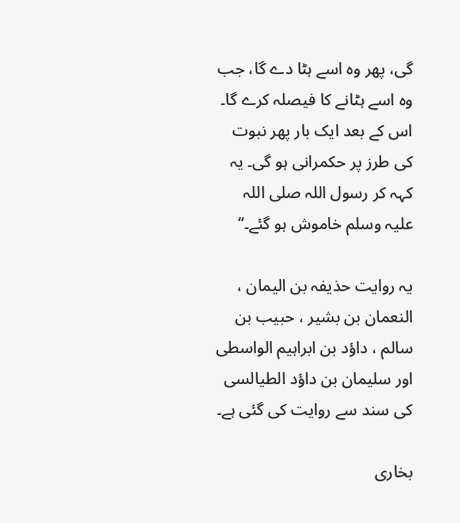گی، پھر وہ اسے ہٹا دے گا، جب وہ اسے ہٹانے کا فیصلہ کرے گا۔ اس کے بعد ایک بار پھر نبوت کی طرز پر حکمرانی ہو گی۔ یہ کہہ کر رسول اللہ صلی اللہ علیہ وسلم خاموش ہو گئے۔‘‘

یہ روایت حذیفہ بن الیمان ، النعمان بن بشیر ، حبیب بن سالم ، داؤد بن ابراہیم الواسطی اور سلیمان بن داؤد الطیالسی کی سند سے روایت کی گئی ہے۔

بخاری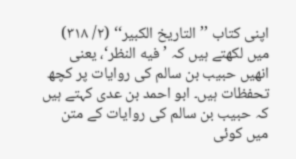اپنی کتاب ’’التاریخ الکبیر‘‘ (۲/ ۳۱۸) میں لکھتے ہیں کہ ’فيه النظر‘، یعنی  انھیں حبیب بن سالم کی روایات پر کچھ تحفظات ہیں۔ ابو احمد بن عدی کہتے ہیں کہ حبیب بن سالم کی روایات کے متن میں کوئی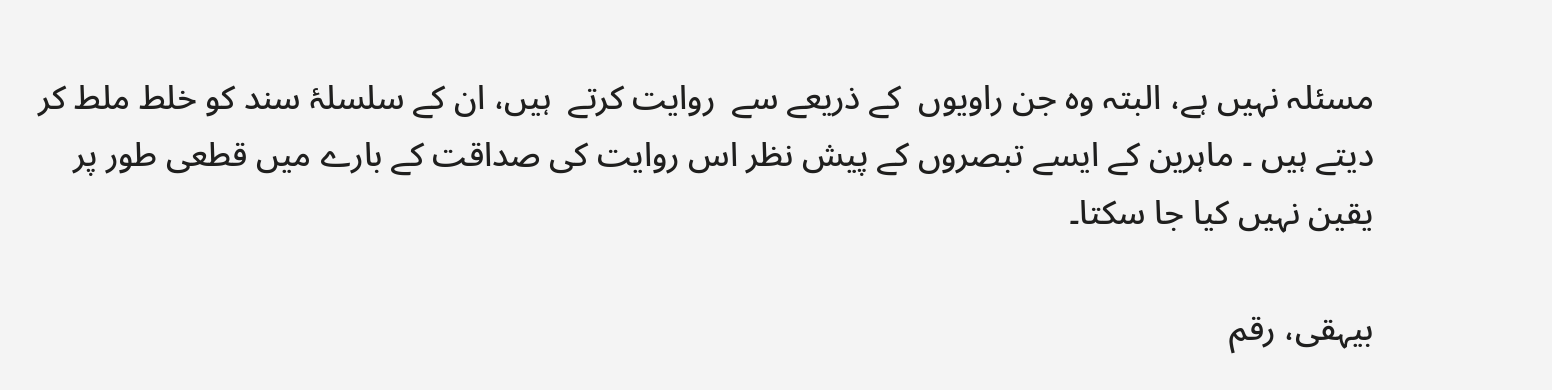مسئلہ نہیں ہے، البتہ وہ جن راویوں  کے ذریعے سے  روایت کرتے  ہیں، ان کے سلسلۂ سند کو خلط ملط کر دیتے ہیں ۔ ماہرین کے ایسے تبصروں کے پیش نظر اس روایت کی صداقت کے بارے میں قطعی طور پر یقین نہیں کیا جا سکتا۔

بیہقی، رقم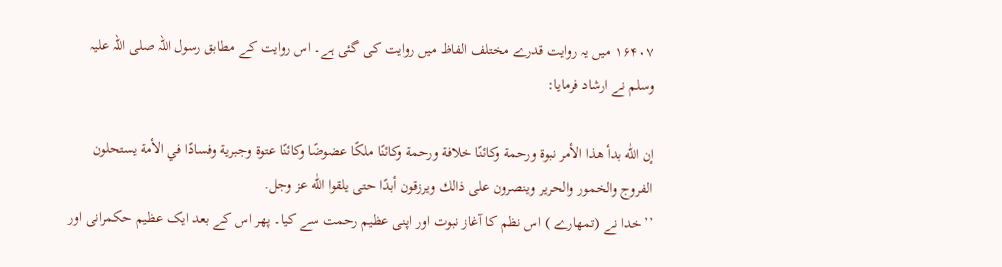۱۶۴۰۷ میں یہ روایت قدرے مختلف الفاظ میں روایت کی گئی ہے۔ اس روایت کے مطابق رسول اللہ صلی اللہ علیہ وسلم نے ارشاد فرمایا:

إن اللّٰه بدأ هذا الأمر نبوة ورحمة وكائنًا خلافة ورحمة وكائنًا ملكًا عضوضًا وكائنًا عتوة وجبرية وفسادًا في الأمة يستحلون الفروج والخمور والحرير وينصرون على ذالك ويرزقون أبدًا حتى يلقوا اللّٰه عز وجل.
’’خدا نے (تمھارے ) اس نظم کا آغاز نبوت اور اپنی عظیم رحمت سے کیا۔ پھر اس کے بعد ایک عظیم حکمرانی اور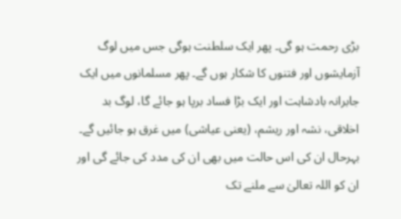بڑی رحمت ہو گی۔ پھر ایک سلطنت ہوگی جس میں لوگ آزمایشوں اور فتنوں کا شکار ہوں گے۔ پھر مسلمانوں میں ایک جابرانہ بادشاہت اور ایک بڑا فساد برپا ہو جائے گا، لوگ بد اخلاقی، نشہ اور ریشم، (یعنی عیاشی) میں غرق ہو جائیں گے۔ بہرحال ان کی اس حالت میں بھی ان کی مدد کی جائے گی اور ان کو اللہ تعالیٰ سے ملنے تک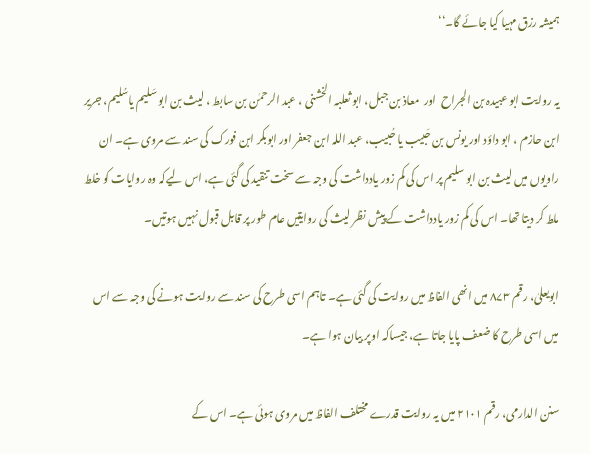ہمیشہ رزق مہیا کیا جائے گا۔‘‘

یہ روایت ابو عبیدہ بن الجراح  اور  معاذ بن جبل، ابو ثعلبہ الخشنی ، عبد الرحمٰن بن سابط ، لیث بن ابو سَلیم یاسُلیم، جریر ابن حازم ، ابو داؤد اور یونس بن حَبیب یا حُبیب، عبد اللہ ابن جعفر اور ابوبکر ابن فورک کی سند سے مروی ہے۔ ان راویوں میں لیث بن ابو سلیم پر اس کی کم زور یادداشت کی وجہ سے سخت تنقید کی گئی ہے، اس لیےکہ وہ روایات کو خلط ملط کر دیتا تھا۔ اس کی کم زور یادداشت کے پیش نظر لیث کی روایتیں عام طور پر قابل قبول نہیں ہوتیں۔

ابویعلیٰ، رقم ۸۷۳ میں انھی الفاظ میں روایت کی گئی ہے۔ تاہم اسی طرح کی سند سے روایت ہونے کی وجہ سے اس میں اسی طرح کا ضعف پایا جاتا ہے، جیساکہ اوپر بیان ہوا ہے۔

سنن الدارمی، رقم ۲۱۰۱ میں یہ روایت قدرے مختلف الفاظ میں مروی ہوئی ہے۔ اس کے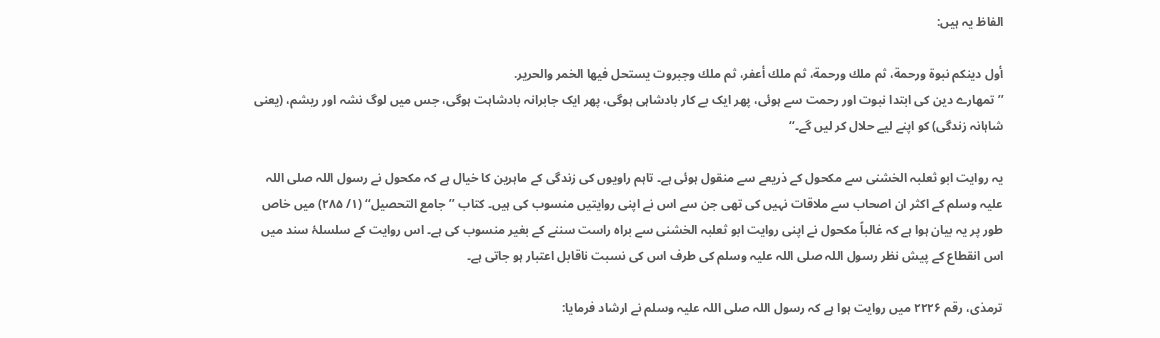الفاظ یہ ہیں:

أول دينكم نبوة ورحمة، ثم ملك ورحمة، ثم ملك أعفر، ثم ملك وجبروت يستحل فيها الخمر والحرير.
’’تمھارے دین کی ابتدا نبوت اور رحمت سے ہوئی، پھر ایک بے کار بادشاہی ہوگی، پھر ایک جابرانہ بادشاہت ہوگی، جس میں لوگ نشہ اور ریشم، (یعنی شاہانہ زندگی) کو اپنے لیے حلال کر لیں گے۔‘‘

یہ روایت ابو ثعلبہ الخشنی سے مکحول کے ذریعے سے منقول ہوئی ہے۔ تاہم راویوں کی زندگی کے ماہرین کا خیال ہے کہ مکحول نے رسول اللہ صلی اللہ علیہ وسلم کے اکثر ان اصحاب سے ملاقات نہیں کی تھی جن سے اس نے اپنی روایتیں منسوب کی ہیں۔ کتاب ’’جامع التحصیل‘‘ (۱/ ۲۸۵) میں خاص طور پر یہ بیان ہوا ہے کہ غالباً مکحول نے اپنی روایت ابو ثعلبہ الخشنی سے براہ راست سننے کے بغیر منسوب کی ہے۔ اس روایت کے سلسلۂ سند میں اس انقطاع کے پیش نظر رسول اللہ صلی اللہ علیہ وسلم کی طرف اس کی نسبت ناقابل اعتبار ہو جاتی ہے۔

ترمذی، رقم ۲۲۲۶ میں روایت ہوا ہے کہ رسول اللہ صلی اللہ علیہ وسلم نے ارشاد فرمایا: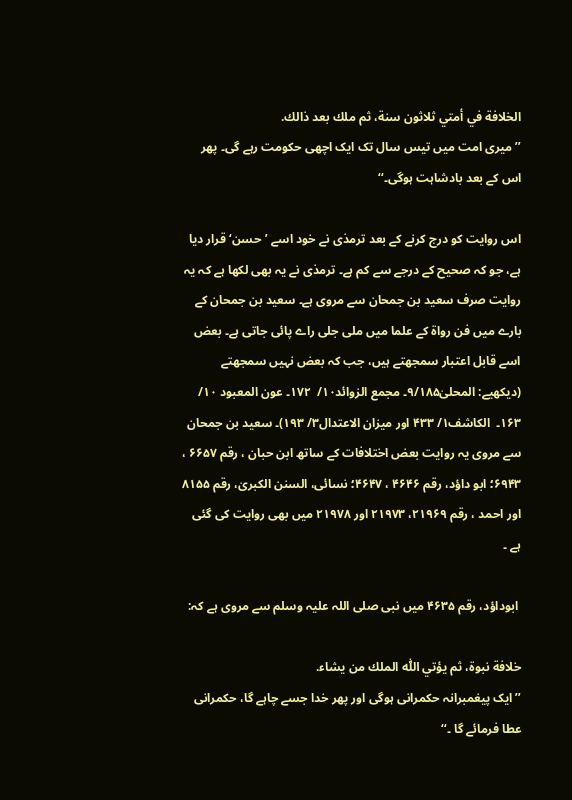الخلافة في أمتي ثلاثون سنة، ثم ملك بعد ذالك.
’’میری امت میں تیس سال تک ایک اچھی حکومت رہے گی۔ پھر اس کے بعد بادشاہت ہوگی۔‘‘

اس روایت کو درج کرنے کے بعد ترمذی نے خود اسے ’حسن‘قرار دیا ہے، جو کہ صحیح کے درجے سے کم ہے۔ ترمذی نے یہ بھی لکھا ہے کہ یہ روایت صرف سعید بن جمحان سے مروی ہے۔ سعید بن جمحان کے بارے میں فن رواۃ کے علما میں ملی جلی راے پائی جاتی ہے۔ بعض اسے قابل اعتبار سمجھتے ہیں، جب کہ بعض نہیں سمجھتے (دیکھیے: المحلیٰ۹/۱۸۵۔ مجمع الزوائد۱۰/  ۱۷۲۔ عون المعبود ۱۰/ ۱۶۳۔  الکاشف۱/ ۴۳۳ اور میزان الاعتدال۳/ ۱۹۳)۔ سعید بن جمحان سے مروی یہ روایت بعض اختلافات کے ساتھ ابن حبان ، رقم ۶۶۵۷ ، ۶۹۴۳؛ ابو داؤد، رقم ۴۶۴۶ ، ۴۶۴۷؛ نسائی، السنن الکبریٰ، رقم ۸۱۵۵ اور احمد ، رقم ۲۱۹۶۹، ۲۱۹۷۳ اور ۲۱۹۷۸ میں بھی روایت کی گئی ہے ۔

 ابوداؤد، رقم ۴۶۳۵ میں نبی صلی اللہ علیہ وسلم سے مروی ہے کہ:

خلافة نبوة، ثم يؤتي اللّٰه الملك من يشاء.
’’ایک پیغمبرانہ حکمرانی ہوگی اور پھر خدا جسے چاہے گا، حکمرانی عطا فرمائے گا ۔‘‘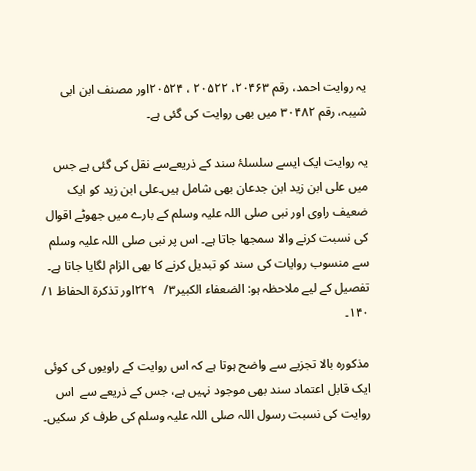یہ روایت احمد، رقم ۲۰۴۶۳، ۲۰۵۲۲ ، ۲۰۵۲۴اور مصنف ابن ابی شیبہ، رقم ۳۰۴۸۲ میں بھی روایت کی گئی ہے۔

یہ روایت ایک ایسے سلسلۂ سند کے ذریعےسے نقل کی گئی ہے جس میں علی ابن زید ابن جدعان بھی شامل ہیں۔علی ابن زید کو ایک ضعیف راوی اور نبی صلی اللہ علیہ وسلم کے بارے میں جھوٹے اقوال کی نسبت کرنے والا سمجھا جاتا ہے۔ اس پر نبی صلی اللہ علیہ وسلم سے منسوب روایات کی سند کو تبدیل کرنے کا بھی الزام لگایا جاتا ہے۔ تفصیل کے لیے ملاحظہ ہو: الضعفاء الکبیر۳/   ۲۲۹اور تذکرۃ الحفاظ ۱/ ۱۴۰۔

مذکورہ بالا تجزیے سے واضح ہوتا ہے کہ اس روایت کے راویوں کی کوئی ایک قابل اعتماد سند بھی موجود نہیں ہے، جس کے ذریعے سے  اس روایت کی نسبت رسول اللہ صلی اللہ علیہ وسلم کی طرف کر سکیں۔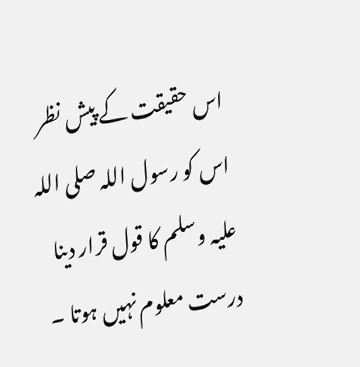اس حقیقت کے پیش نظر اس کو رسول اللہ صلی اللہ علیہ وسلم کا قول قرار دینا درست معلوم نہیں ہوتا ۔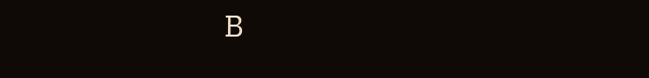B